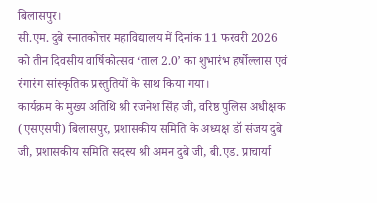बिलासपुर।
सी.एम. दुबे स्नातकोत्तर महाविद्यालय में दिनांक 11 फरवरी 2026 को तीन दिवसीय वार्षिकोत्सव ‘ताल 2.0’ का शुभारंभ हर्षोल्लास एवं रंगारंग सांस्कृतिक प्रस्तुतियों के साथ किया गया।
कार्यक्रम के मुख्य अतिथि श्री रजनेश सिंह जी, वरिष्ठ पुलिस अधीक्षक (एसएसपी) बिलासपुर, प्रशासकीय समिति के अध्यक्ष डॉ संजय दुबे जी, प्रशासकीय समिति सदस्य श्री अमन दुबे जी, बी.एड. प्राचार्या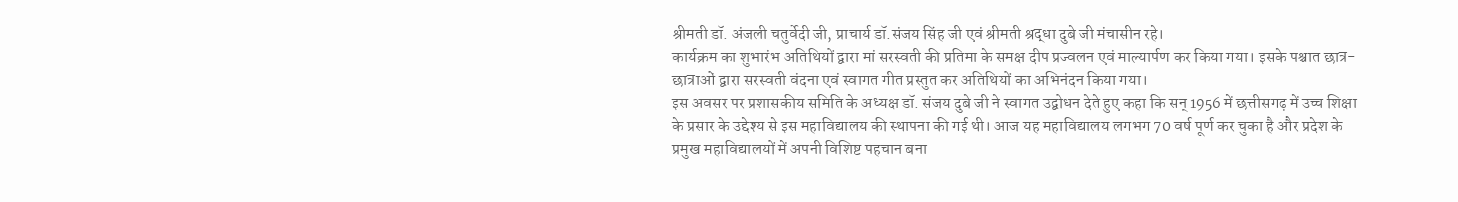श्रीमती डॉ. अंजली चतुर्वेदी जी, प्राचार्य डॉ.संजय सिंह जी एवं श्रीमती श्रद्धा दुबे जी मंचासीन रहे।
कार्यक्रम का शुभारंभ अतिथियों द्वारा मां सरस्वती की प्रतिमा के समक्ष दीप प्रज्वलन एवं माल्यार्पण कर किया गया। इसके पश्चात छात्र-छात्राओं द्वारा सरस्वती वंदना एवं स्वागत गीत प्रस्तुत कर अतिथियों का अभिनंदन किया गया।
इस अवसर पर प्रशासकीय समिति के अध्यक्ष डॉ. संजय दुबे जी ने स्वागत उद्बोधन देते हुए कहा कि सन् 1956 में छत्तीसगढ़ में उच्च शिक्षा के प्रसार के उद्देश्य से इस महाविद्यालय की स्थापना की गई थी। आज यह महाविद्यालय लगभग 70 वर्ष पूर्ण कर चुका है और प्रदेश के प्रमुख महाविद्यालयों में अपनी विशिष्ट पहचान बना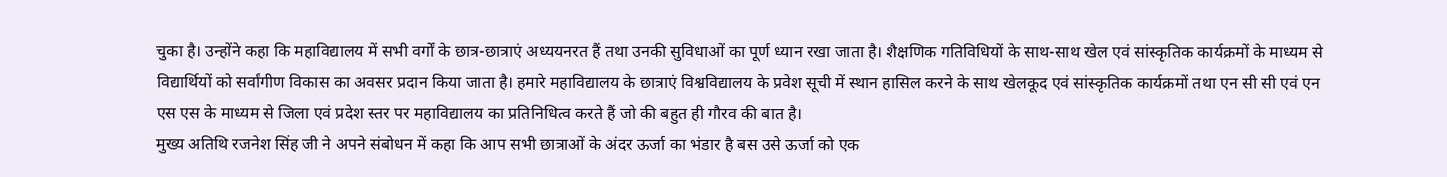चुका है। उन्होंने कहा कि महाविद्यालय में सभी वर्गों के छात्र-छात्राएं अध्ययनरत हैं तथा उनकी सुविधाओं का पूर्ण ध्यान रखा जाता है। शैक्षणिक गतिविधियों के साथ-साथ खेल एवं सांस्कृतिक कार्यक्रमों के माध्यम से विद्यार्थियों को सर्वांगीण विकास का अवसर प्रदान किया जाता है। हमारे महाविद्यालय के छात्राएं विश्वविद्यालय के प्रवेश सूची में स्थान हासिल करने के साथ खेलकूद एवं सांस्कृतिक कार्यक्रमों तथा एन सी सी एवं एन एस एस के माध्यम से जिला एवं प्रदेश स्तर पर महाविद्यालय का प्रतिनिधित्व करते हैं जो की बहुत ही गौरव की बात है।
मुख्य अतिथि रजनेश सिंह जी ने अपने संबोधन में कहा कि आप सभी छात्राओं के अंदर ऊर्जा का भंडार है बस उसे ऊर्जा को एक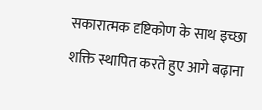सकारात्मक दृष्टिकोण के साथ इच्छा शक्ति स्थापित करते हुए आगे बढ़ाना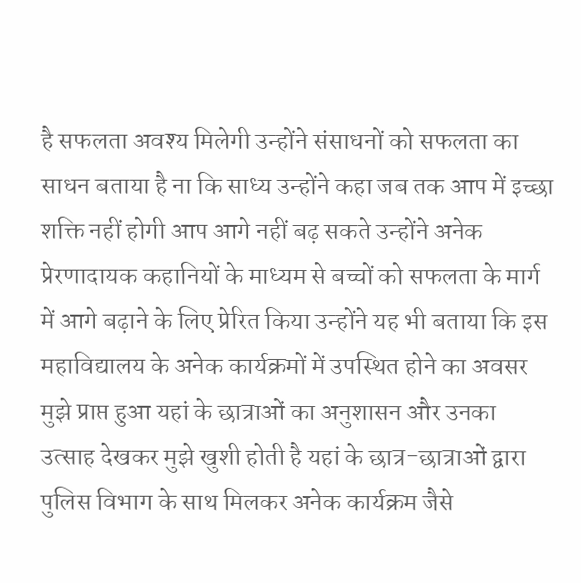है सफलता अवश्य मिलेगी उन्होंने संसाधनों को सफलता का साधन बताया है ना कि साध्य उन्होंने कहा जब तक आप में इच्छा शक्ति नहीं होगी आप आगे नहीं बढ़ सकते उन्होंने अनेक प्रेरणादायक कहानियों के माध्यम से बच्चों को सफलता के मार्ग में आगे बढ़ाने के लिए प्रेरित किया उन्होंने यह भी बताया कि इस महाविद्यालय के अनेक कार्यक्रमों में उपस्थित होने का अवसर मुझे प्राप्त हुआ यहां के छात्राओं का अनुशासन और उनका उत्साह देखकर मुझे खुशी होती है यहां के छात्र-छात्राओं द्वारा पुलिस विभाग के साथ मिलकर अनेक कार्यक्रम जैसे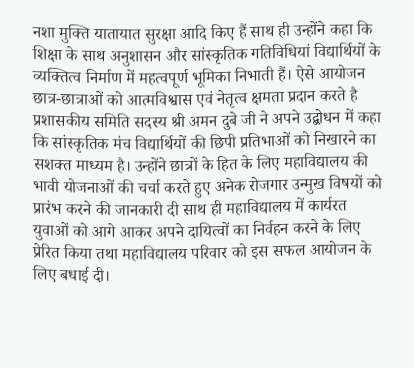नशा मुक्ति यातायात सुरक्षा आदि किए हैं साथ ही उन्होंने कहा कि शिक्षा के साथ अनुशासन और सांस्कृतिक गतिविधियां विद्यार्थियों के व्यक्तित्व निर्माण में महत्वपूर्ण भूमिका निभाती हैं। ऐसे आयोजन छात्र-छात्राओं को आत्मविश्वास एवं नेतृत्व क्षमता प्रदान करते है
प्रशासकीय समिति सदस्य श्री अमन दुबे जी ने अपने उद्बोधन में कहा कि सांस्कृतिक मंच विद्यार्थियों की छिपी प्रतिभाओं को निखारने का सशक्त माध्यम है। उन्होंने छात्रों के हित के लिए महाविद्यालय की भावी योजनाओं की चर्चा करते हुए अनेक रोजगार उन्मुख विषयों को प्रारंभ करने की जानकारी दी साथ ही महाविद्यालय में कार्यरत युवाओं को आगे आकर अपने दायित्वों का निर्वहन करने के लिए प्रेरित किया तथा महाविद्यालय परिवार को इस सफल आयोजन के लिए बधाई दी।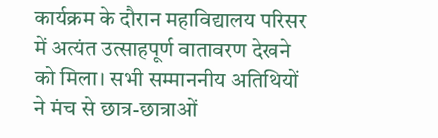कार्यक्रम के दौरान महाविद्यालय परिसर में अत्यंत उत्साहपूर्ण वातावरण देखने को मिला। सभी सम्माननीय अतिथियों ने मंच से छात्र-छात्राओं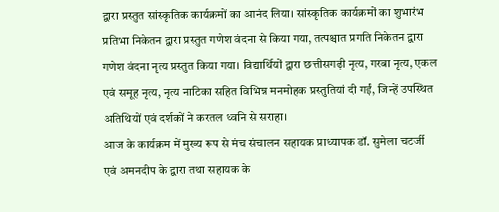द्वारा प्रस्तुत सांस्कृतिक कार्यक्रमों का आनंद लिया। सांस्कृतिक कार्यक्रमों का शुभारंभ प्रतिभा निकेतन द्वारा प्रस्तुत गणेश वंदना से किया गया, तत्पश्चात प्रगति निकेतन द्वारा गणेश वंदना नृत्य प्रस्तुत किया गया। विद्यार्थियों द्वारा छत्तीसगढ़ी नृत्य, गरबा नृत्य, एकल एवं समूह नृत्य, नृत्य नाटिका सहित विभिन्न मनमोहक प्रस्तुतियां दी गईं, जिन्हें उपस्थित अतिथियों एवं दर्शकों ने करतल ध्वनि से सराहा।
आज के कार्यक्रम में मुख्य रूप से मंच संचालन सहायक प्राध्यापक डॉ. सुमेला चटर्जी एवं अमनदीप के द्वारा तथा सहायक के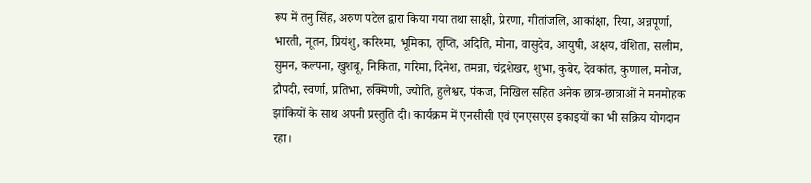रूप में तनु सिंह, अरुण पटेल द्वारा किया गया तथा साक्षी, प्रेरणा, गीतांजलि, आकांक्षा, रिया, अन्नपूर्णा, भारती, नूतन, प्रियंशु, करिश्मा, भूमिका, तृप्ति, अदिति, मोना, वासुदेव, आयुषी, अक्षय, वंशिता, सलीम, सुमन, कल्पना, खुशबू, निकिता, गरिमा, दिनेश, तमन्ना, चंद्रशेखर, शुभा, कुबेर, देवकांत, कुणाल, मनोज, द्रौपदी, स्वर्णा, प्रतिभा, रुक्मिणी, ज्योति, हुलेश्वर, पंकज, निखिल सहित अनेक छात्र-छात्राओं ने मनमोहक झांकियों के साथ अपनी प्रस्तुति दी। कार्यक्रम में एनसीसी एवं एनएसएस इकाइयों का भी सक्रिय योगदान रहा।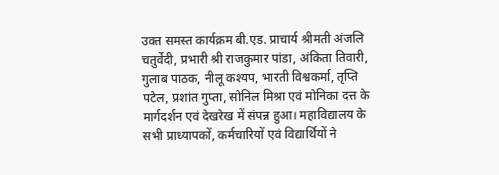उक्त समस्त कार्यक्रम बी.एड. प्राचार्य श्रीमती अंजलि चतुर्वेदी, प्रभारी श्री राजकुमार पांडा, अंकिता तिवारी, गुलाब पाठक, नीलू कश्यप, भारती विश्वकर्मा, तृप्ति पटेल, प्रशांत गुप्ता, सोनिल मिश्रा एवं मोनिका दत्त के मार्गदर्शन एवं देखरेख में संपन्न हुआ। महाविद्यालय के सभी प्राध्यापकों, कर्मचारियों एवं विद्यार्थियों ने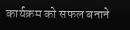कार्यक्रम को सफल बनाने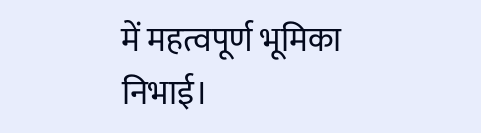में महत्वपूर्ण भूमिका निभाई।